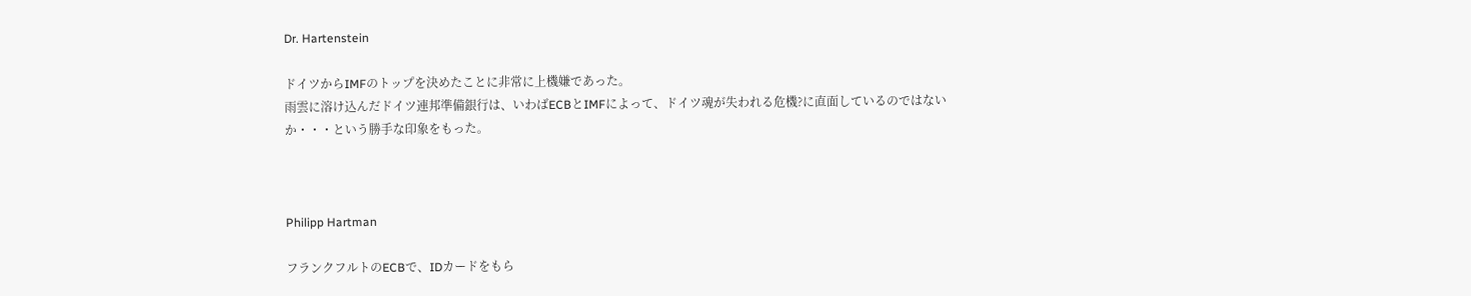Dr. Hartenstein

ドイツからIMFのトップを決めたことに非常に上機嫌であった。
雨雲に溶け込んだドイツ連邦準備銀行は、いわばECBとIMFによって、ドイツ魂が失われる危機?に直面しているのではないか・・・という勝手な印象をもった。



Philipp Hartman

フランクフルトのECBで、IDカードをもら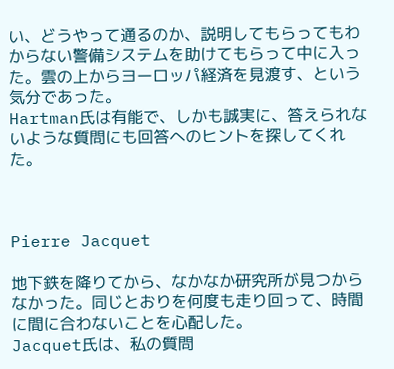い、どうやって通るのか、説明してもらってもわからない警備システムを助けてもらって中に入った。雲の上からヨーロッパ経済を見渡す、という気分であった。
Hartman氏は有能で、しかも誠実に、答えられないような質問にも回答へのヒントを探してくれた。



Pierre Jacquet

地下鉄を降りてから、なかなか研究所が見つからなかった。同じとおりを何度も走り回って、時間に間に合わないことを心配した。
Jacquet氏は、私の質問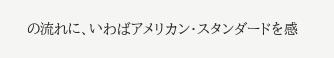の流れに、いわばアメリカン・スタンダードを感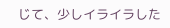じて、少しイライラした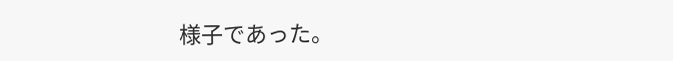様子であった。